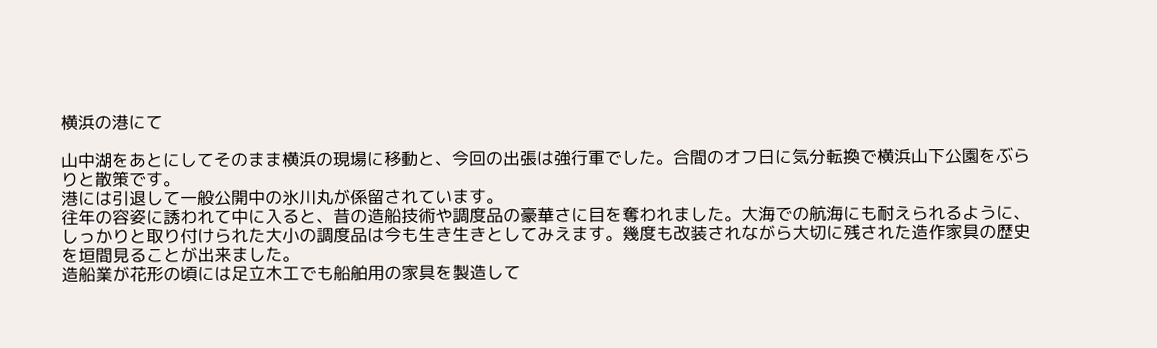横浜の港にて

山中湖をあとにしてそのまま横浜の現場に移動と、今回の出張は強行軍でした。合間のオフ日に気分転換で横浜山下公園をぶらりと散策です。
港には引退して一般公開中の氷川丸が係留されています。
往年の容姿に誘われて中に入ると、昔の造船技術や調度品の豪華さに目を奪われました。大海での航海にも耐えられるように、しっかりと取り付けられた大小の調度品は今も生き生きとしてみえます。幾度も改装されながら大切に残された造作家具の歴史を垣間見ることが出来ました。
造船業が花形の頃には足立木工でも船舶用の家具を製造して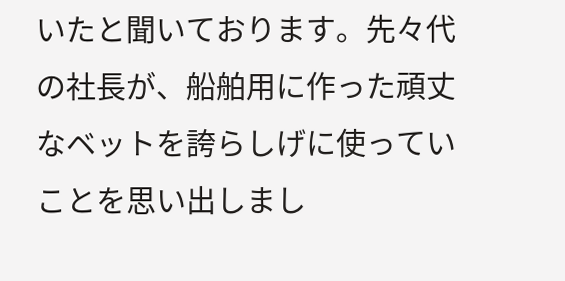いたと聞いております。先々代の社長が、船舶用に作った頑丈なベットを誇らしげに使っていことを思い出しまし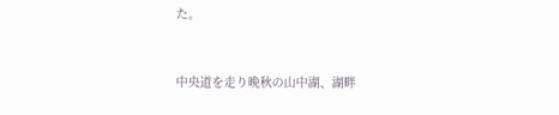た。



中央道を走り晩秋の山中湖、湖畔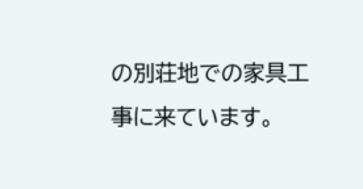の別荘地での家具工事に来ています。